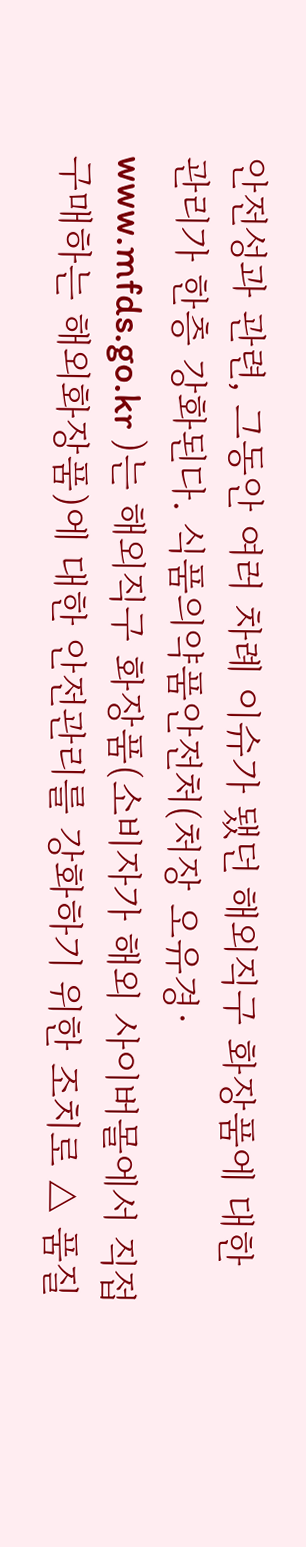안전성과 관련, 그동안 여러 차례 이슈가 됐던 해외직구 화장품에 대한 관리가 한층 강화된다. 식품의약품안전처(처장 오유경· www.mfds.go.kr )는 해외직구 화장품(소비자가 해외 사이버몰에서 직접구매하는 해외화장품)에 대한 안전관리를 강화하기 위한 조치로 △ 품질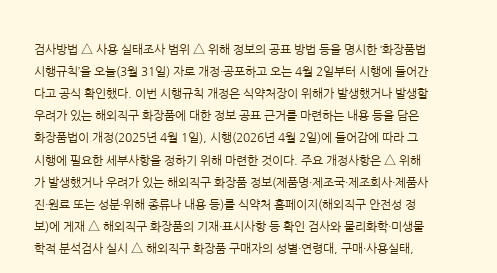검사방법 △ 사용 실태조사 범위 △ 위해 정보의 공표 방법 등을 명시한 ‘화장품법시행규칙’을 오늘(3월 31일) 자로 개정·공포하고 오는 4월 2일부터 시행에 들어간다고 공식 확인했다. 이번 시행규칙 개정은 식약처장이 위해가 발생했거나 발생할 우려가 있는 해외직구 화장품에 대한 정보 공표 근거를 마련하는 내용 등을 담은 화장품법이 개정(2025년 4월 1일), 시행(2026년 4월 2일)에 들어감에 따라 그 시행에 필요한 세부사항을 정하기 위해 마련한 것이다. 주요 개정사항은 △ 위해가 발생했거나 우려가 있는 해외직구 화장품 정보(제품명·제조국·제조회사·제품사진·원료 또는 성분·위해 종류나 내용 등)를 식약처 홈페이지(해외직구 안전성 정보)에 게재 △ 해외직구 화장품의 기재·표시사항 등 확인 검사와 물리화학·미생물학적 분석검사 실시 △ 해외직구 화장품 구매자의 성별·연령대, 구매·사용실태,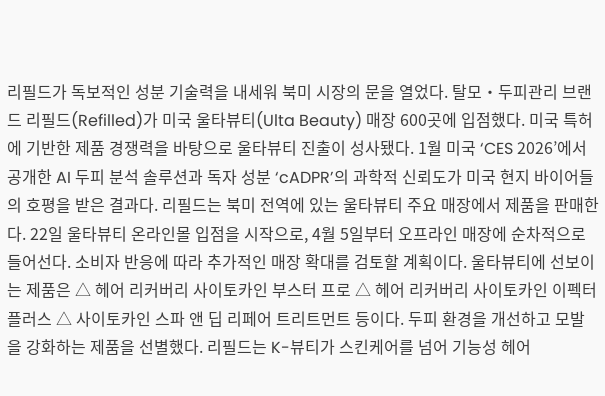리필드가 독보적인 성분 기술력을 내세워 북미 시장의 문을 열었다. 탈모‧두피관리 브랜드 리필드(Refilled)가 미국 울타뷰티(Ulta Beauty) 매장 600곳에 입점했다. 미국 특허에 기반한 제품 경쟁력을 바탕으로 울타뷰티 진출이 성사됐다. 1월 미국 ‘CES 2026’에서 공개한 AI 두피 분석 솔루션과 독자 성분 ‘cADPR’의 과학적 신뢰도가 미국 현지 바이어들의 호평을 받은 결과다. 리필드는 북미 전역에 있는 울타뷰티 주요 매장에서 제품을 판매한다. 22일 울타뷰티 온라인몰 입점을 시작으로, 4월 5일부터 오프라인 매장에 순차적으로 들어선다. 소비자 반응에 따라 추가적인 매장 확대를 검토할 계획이다. 울타뷰티에 선보이는 제품은 △ 헤어 리커버리 사이토카인 부스터 프로 △ 헤어 리커버리 사이토카인 이펙터 플러스 △ 사이토카인 스파 앤 딥 리페어 트리트먼트 등이다. 두피 환경을 개선하고 모발을 강화하는 제품을 선별했다. 리필드는 K-뷰티가 스킨케어를 넘어 기능성 헤어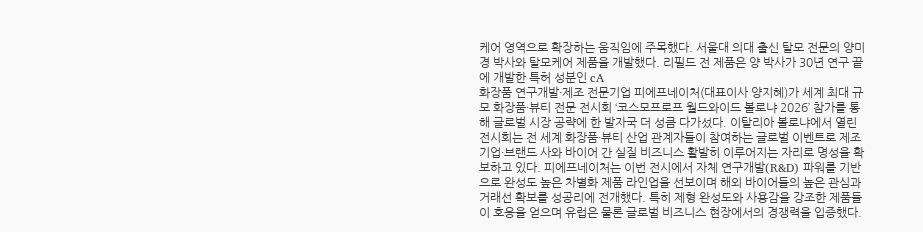케어 영역으로 확장하는 움직임에 주목했다. 서울대 의대 출신 탈모 전문의 양미경 박사와 탈모케어 제품을 개발했다. 리필드 전 제품은 양 박사가 30년 연구 끝에 개발한 특허 성분인 cA
화장품 연구개발·제조 전문기업 피에프네이처(대표이사 양지혜)가 세계 최대 규모 화장품·뷰티 전문 전시회 ‘코스모프로프 월드와이드 볼로냐 2026’ 참가를 통해 글로벌 시장 공략에 한 발자국 더 성큼 다가섰다. 이탈리아 볼로냐에서 열린 전시회는 전 세계 화장품·뷰티 산업 관계자들이 참여하는 글로벌 이벤트로 제조기업·브랜드 사와 바이어 간 실질 비즈니스 활발히 이루어지는 자리로 명성을 확보하고 있다. 피에프네이처는 이번 전시에서 자체 연구개발(R&D) 파워를 기반으로 완성도 높은 차별화 제품 라인업을 선보이며 해외 바이어들의 높은 관심과 거래선 확보를 성공리에 전개했다. 특히 제형 완성도와 사용감을 강조한 제품들이 호응을 얻으며 유럽은 물론 글로벌 비즈니스 현장에서의 경쟁력을 입증했다.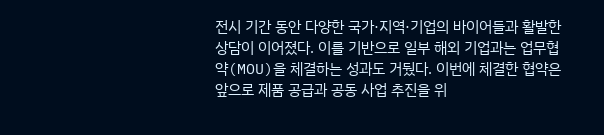전시 기간 동안 다양한 국가·지역·기업의 바이어들과 활발한 상담이 이어졌다. 이를 기반으로 일부 해외 기업과는 업무협약(MOU)을 체결하는 성과도 거뒀다. 이번에 체결한 협약은 앞으로 제품 공급과 공동 사업 추진을 위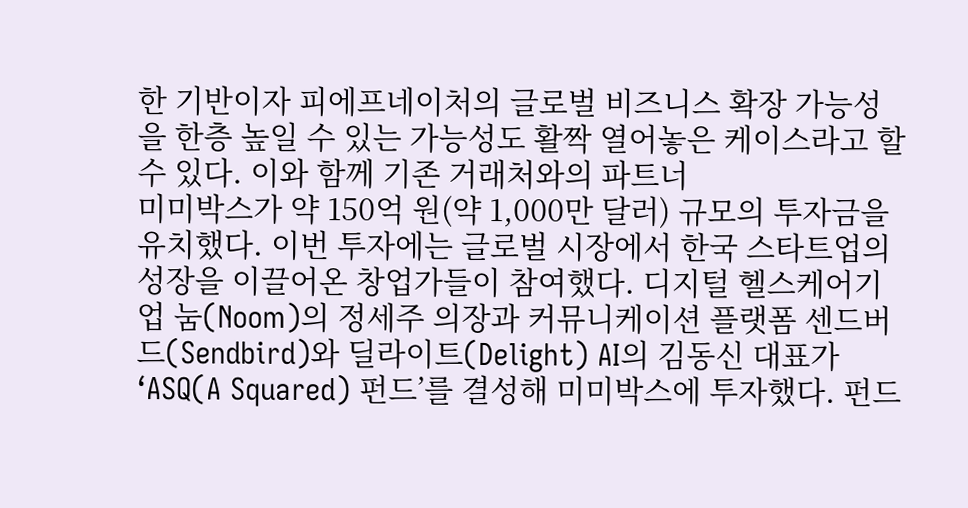한 기반이자 피에프네이처의 글로벌 비즈니스 확장 가능성을 한층 높일 수 있는 가능성도 활짝 열어놓은 케이스라고 할 수 있다. 이와 함께 기존 거래처와의 파트너
미미박스가 약 150억 원(약 1,000만 달러) 규모의 투자금을 유치했다. 이번 투자에는 글로벌 시장에서 한국 스타트업의 성장을 이끌어온 창업가들이 참여했다. 디지털 헬스케어기업 눔(Noom)의 정세주 의장과 커뮤니케이션 플랫폼 센드버드(Sendbird)와 딜라이트(Delight) AI의 김동신 대표가 ‘ASQ(A Squared) 펀드’를 결성해 미미박스에 투자했다. 펀드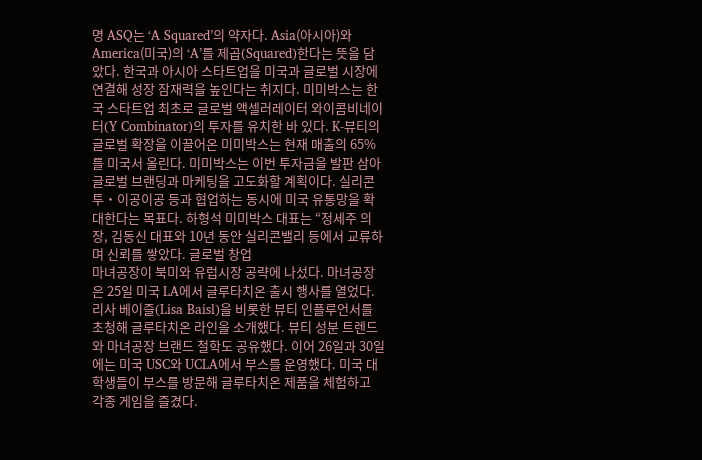명 ASQ는 ‘A Squared’의 약자다. Asia(아시아)와 America(미국)의 ‘A’를 제곱(Squared)한다는 뜻을 담았다. 한국과 아시아 스타트업을 미국과 글로벌 시장에 연결해 성장 잠재력을 높인다는 취지다. 미미박스는 한국 스타트업 최초로 글로벌 액셀러레이터 와이콤비네이터(Y Combinator)의 투자를 유치한 바 있다. K-뷰티의 글로벌 확장을 이끌어온 미미박스는 현재 매출의 65%를 미국서 올린다. 미미박스는 이번 투자금을 발판 삼아 글로벌 브랜딩과 마케팅을 고도화할 계획이다. 실리콘투‧이공이공 등과 협업하는 동시에 미국 유통망을 확대한다는 목표다. 하형석 미미박스 대표는 “정세주 의장, 김동신 대표와 10년 동안 실리콘밸리 등에서 교류하며 신뢰를 쌓았다. 글로벌 창업
마녀공장이 북미와 유럽시장 공략에 나섰다. 마녀공장은 25일 미국 LA에서 글루타치온 출시 행사를 열었다. 리사 베이즐(Lisa Baisl)을 비롯한 뷰티 인플루언서를 초청해 글루타치온 라인을 소개했다. 뷰티 성분 트렌드와 마녀공장 브랜드 철학도 공유했다. 이어 26일과 30일에는 미국 USC와 UCLA에서 부스를 운영했다. 미국 대학생들이 부스를 방문해 글루타치온 제품을 체험하고 각종 게임을 즐겼다.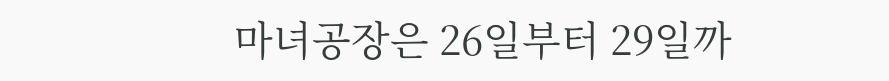마녀공장은 26일부터 29일까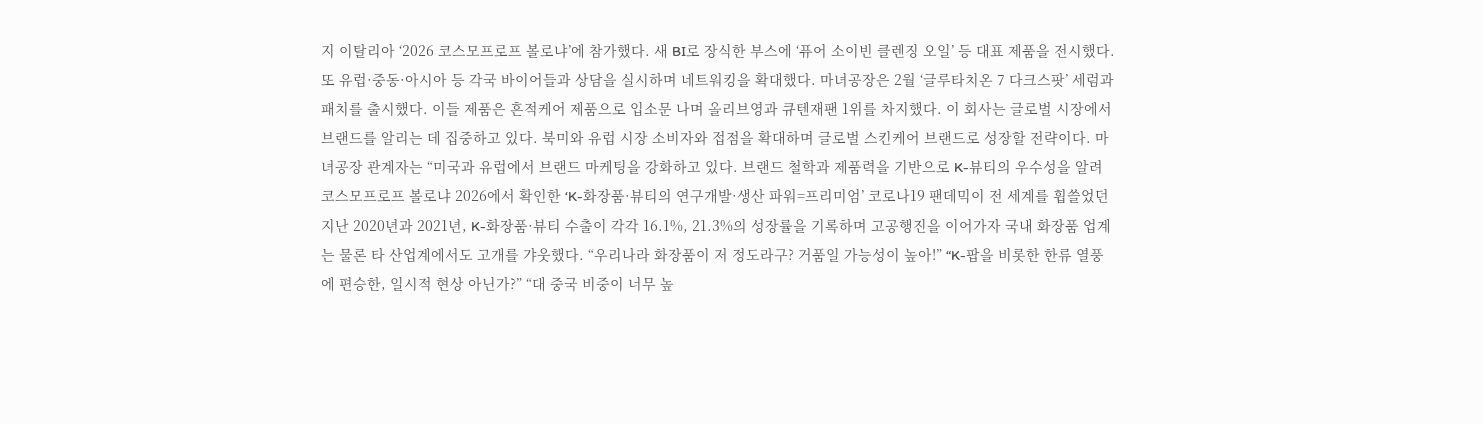지 이탈리아 ‘2026 코스모프로프 볼로냐’에 참가했다. 새 BI로 장식한 부스에 ‘퓨어 소이빈 클렌징 오일’ 등 대표 제품을 전시했다. 또 유럽·중동·아시아 등 각국 바이어들과 상담을 실시하며 네트워킹을 확대했다. 마녀공장은 2월 ‘글루타치온 7 다크스팟’ 세럼과 패치를 출시했다. 이들 제품은 흔적케어 제품으로 입소문 나며 올리브영과 큐텐재팬 1위를 차지했다. 이 회사는 글로벌 시장에서 브랜드를 알리는 데 집중하고 있다. 북미와 유럽 시장 소비자와 접점을 확대하며 글로벌 스킨케어 브랜드로 성장할 전략이다. 마녀공장 관계자는 “미국과 유럽에서 브랜드 마케팅을 강화하고 있다. 브랜드 철학과 제품력을 기반으로 K-뷰티의 우수성을 알려
코스모프로프 볼로냐 2026에서 확인한 ‘K-화장품·뷰티의 연구개발·생산 파워=프리미엄’ 코로나19 팬데믹이 전 세계를 휩쓸었던 지난 2020년과 2021년, K-화장품·뷰티 수출이 각각 16.1%, 21.3%의 성장률을 기록하며 고공행진을 이어가자 국내 화장품 업계는 물론 타 산업계에서도 고개를 갸웃했다. “우리나라 화장품이 저 정도라구? 거품일 가능성이 높아!” “K-팝을 비롯한 한류 열풍에 편승한, 일시적 현상 아닌가?” “대 중국 비중이 너무 높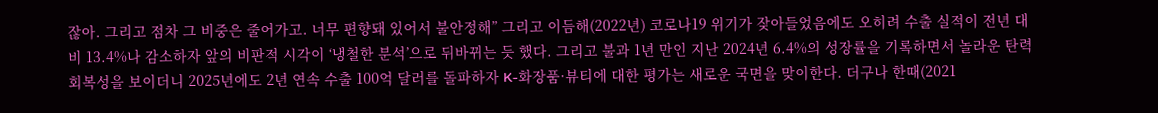잖아. 그리고 점차 그 비중은 줄어가고. 너무 편향돼 있어서 불안정해” 그리고 이듬해(2022년) 코로나19 위기가 잦아들었음에도 오히려 수출 실적이 전년 대비 13.4%나 감소하자 앞의 비판적 시각이 ‘냉철한 분석’으로 뒤바뀌는 듯 했다. 그리고 불과 1년 만인 지난 2024년 6.4%의 성장률을 기록하면서 놀라운 탄력 회복성을 보이더니 2025년에도 2년 연속 수출 100억 달러를 돌파하자 K-화장품·뷰티에 대한 평가는 새로운 국면을 맞이한다. 더구나 한때(2021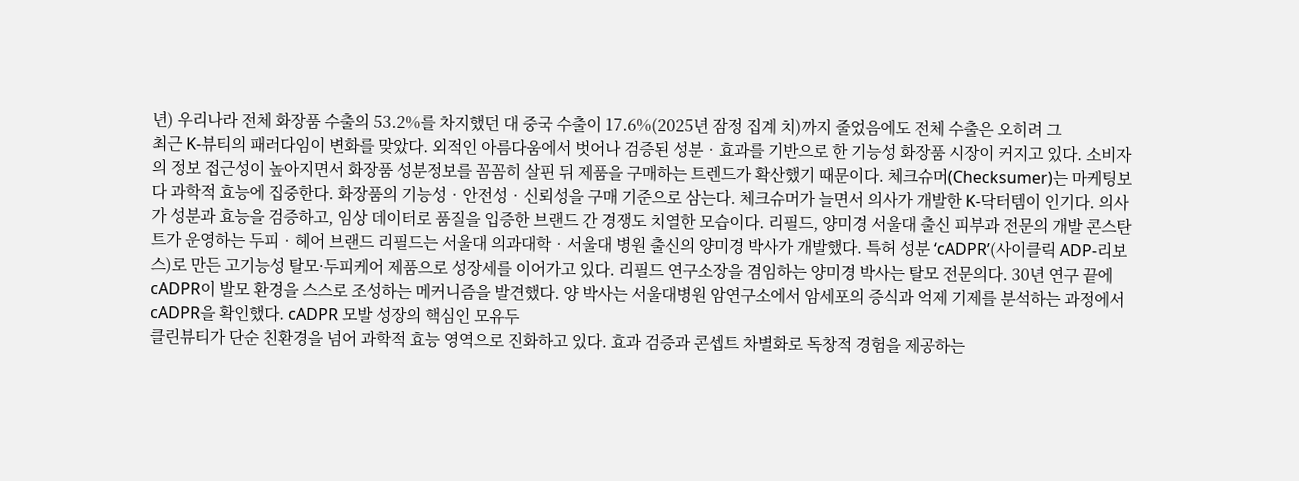년) 우리나라 전체 화장품 수출의 53.2%를 차지했던 대 중국 수출이 17.6%(2025년 잠정 집계 치)까지 줄었음에도 전체 수출은 오히려 그
최근 K-뷰티의 패러다임이 변화를 맞았다. 외적인 아름다움에서 벗어나 검증된 성분‧효과를 기반으로 한 기능성 화장품 시장이 커지고 있다. 소비자의 정보 접근성이 높아지면서 화장품 성분정보를 꼼꼼히 살핀 뒤 제품을 구매하는 트렌드가 확산했기 때문이다. 체크슈머(Checksumer)는 마케팅보다 과학적 효능에 집중한다. 화장품의 기능성‧안전성‧신뢰성을 구매 기준으로 삼는다. 체크슈머가 늘면서 의사가 개발한 K-닥터템이 인기다. 의사가 성분과 효능을 검증하고, 임상 데이터로 품질을 입증한 브랜드 간 경쟁도 치열한 모습이다. 리필드, 양미경 서울대 출신 피부과 전문의 개발 콘스탄트가 운영하는 두피‧헤어 브랜드 리필드는 서울대 의과대학‧서울대 병원 출신의 양미경 박사가 개발했다. 특허 성분 ‘cADPR’(사이클릭 ADP-리보스)로 만든 고기능성 탈모·두피케어 제품으로 성장세를 이어가고 있다. 리필드 연구소장을 겸임하는 양미경 박사는 탈모 전문의다. 30년 연구 끝에 cADPR이 발모 환경을 스스로 조성하는 메커니즘을 발견했다. 양 박사는 서울대병원 암연구소에서 암세포의 증식과 억제 기제를 분석하는 과정에서 cADPR을 확인했다. cADPR 모발 성장의 핵심인 모유두
클린뷰티가 단순 친환경을 넘어 과학적 효능 영역으로 진화하고 있다. 효과 검증과 콘셉트 차별화로 독창적 경험을 제공하는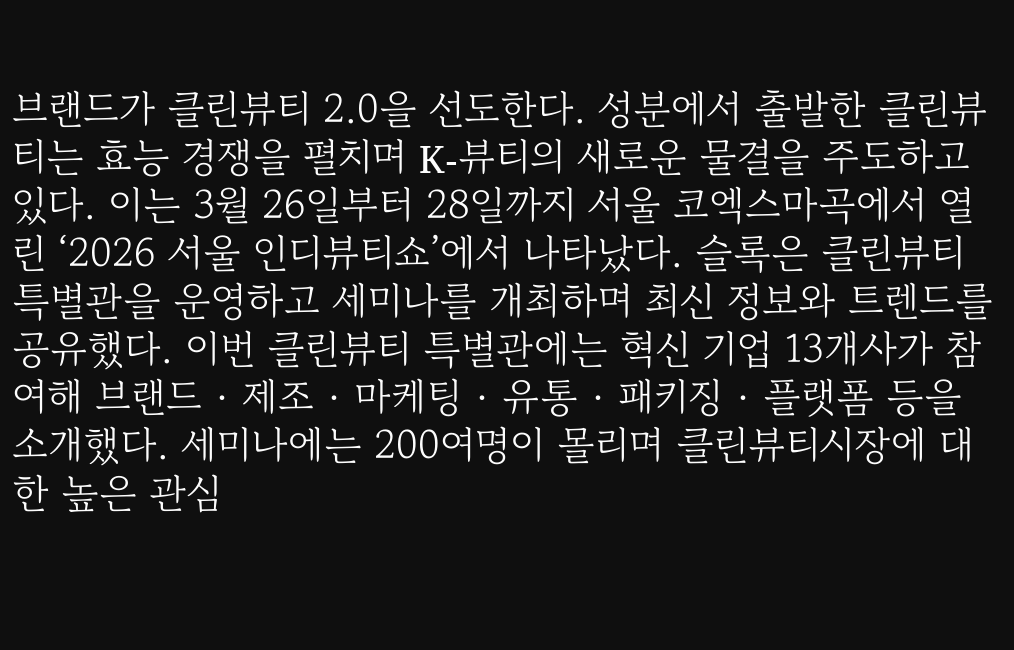브랜드가 클린뷰티 2.0을 선도한다. 성분에서 출발한 클린뷰티는 효능 경쟁을 펼치며 K-뷰티의 새로운 물결을 주도하고 있다. 이는 3월 26일부터 28일까지 서울 코엑스마곡에서 열린 ‘2026 서울 인디뷰티쇼’에서 나타났다. 슬록은 클린뷰티 특별관을 운영하고 세미나를 개최하며 최신 정보와 트렌드를 공유했다. 이번 클린뷰티 특별관에는 혁신 기업 13개사가 참여해 브랜드‧제조‧마케팅‧유통‧패키징‧플랫폼 등을 소개했다. 세미나에는 200여명이 몰리며 클린뷰티시장에 대한 높은 관심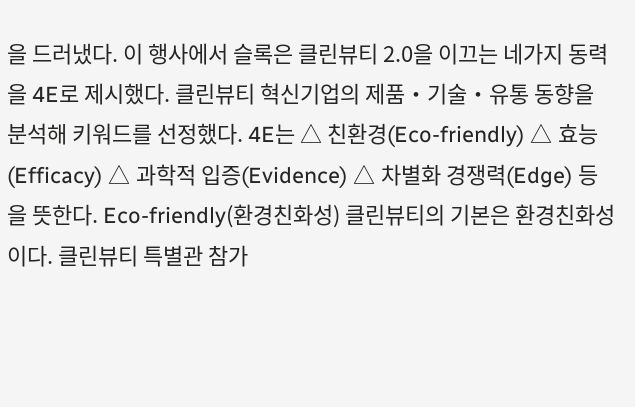을 드러냈다. 이 행사에서 슬록은 클린뷰티 2.0을 이끄는 네가지 동력을 4E로 제시했다. 클린뷰티 혁신기업의 제품‧기술‧유통 동향을 분석해 키워드를 선정했다. 4E는 △ 친환경(Eco-friendly) △ 효능(Efficacy) △ 과학적 입증(Evidence) △ 차별화 경쟁력(Edge) 등을 뜻한다. Eco-friendly(환경친화성) 클린뷰티의 기본은 환경친화성이다. 클린뷰티 특별관 참가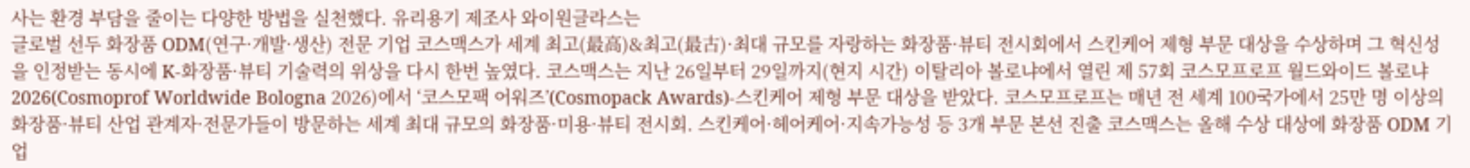사는 환경 부담을 줄이는 다양한 방법을 실천했다. 유리용기 제조사 와이원글라스는
글로벌 선두 화장품 ODM(연구·개발·생산) 전문 기업 코스맥스가 세계 최고(最高)&최고(最古)·최대 규모를 자랑하는 화장품·뷰티 전시회에서 스킨케어 제형 부문 대상을 수상하며 그 혁신성을 인정받는 동시에 K-화장품·뷰티 기술력의 위상을 다시 한번 높였다. 코스맥스는 지난 26일부터 29일까지(현지 시간) 이탈리아 볼로냐에서 열린 제 57회 코스모프로프 월드와이드 볼로냐 2026(Cosmoprof Worldwide Bologna 2026)에서 ‘코스모팩 어워즈’(Cosmopack Awards)-스킨케어 제형 부문 대상을 받았다. 코스모프로프는 매년 전 세계 100국가에서 25만 명 이상의 화장품·뷰티 산업 관계자·전문가들이 방문하는 세계 최대 규모의 화장품·미용·뷰티 전시회. 스킨케어·헤어케어·지속가능성 등 3개 부문 본선 진출 코스맥스는 올해 수상 대상에 화장품 ODM 기업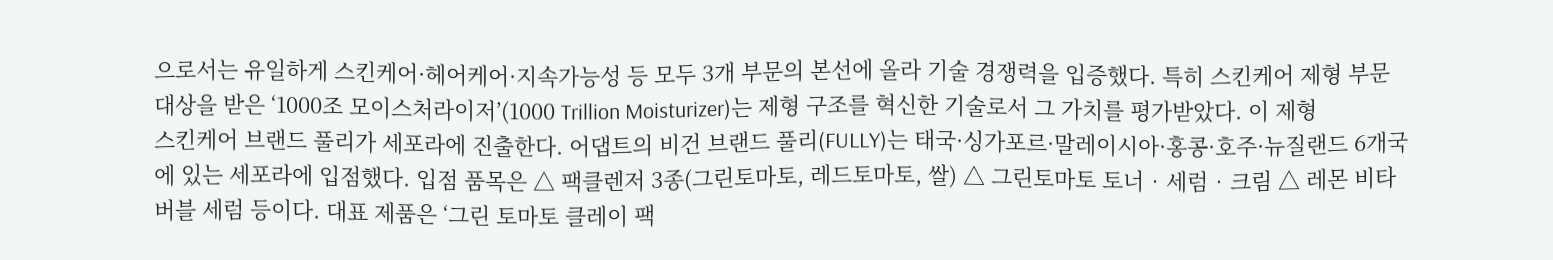으로서는 유일하게 스킨케어·헤어케어·지속가능성 등 모두 3개 부문의 본선에 올라 기술 경쟁력을 입증했다. 특히 스킨케어 제형 부문 대상을 받은 ‘1000조 모이스처라이저’(1000 Trillion Moisturizer)는 제형 구조를 혁신한 기술로서 그 가치를 평가받았다. 이 제형
스킨케어 브랜드 풀리가 세포라에 진출한다. 어댑트의 비건 브랜드 풀리(FULLY)는 태국·싱가포르·말레이시아·홍콩·호주·뉴질랜드 6개국에 있는 세포라에 입점했다. 입점 품목은 △ 팩클렌저 3종(그린토마토, 레드토마토, 쌀) △ 그린토마토 토너‧세럼‧크림 △ 레몬 비타 버블 세럼 등이다. 대표 제품은 ‘그린 토마토 클레이 팩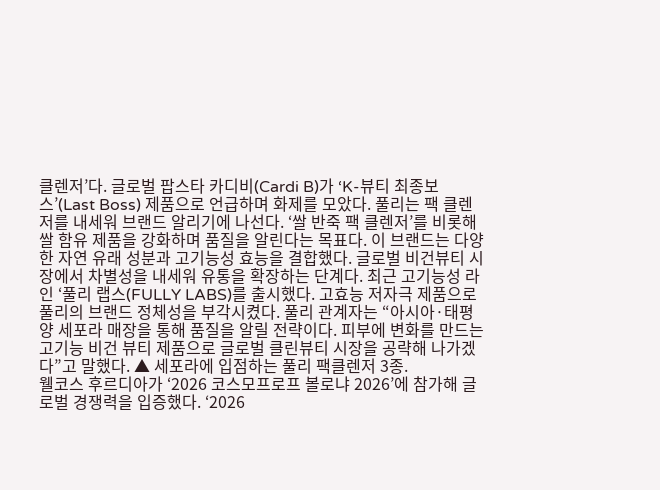클렌저’다. 글로벌 팝스타 카디비(Cardi B)가 ‘K-뷰티 최종보스’(Last Boss) 제품으로 언급하며 화제를 모았다. 풀리는 팩 클렌저를 내세워 브랜드 알리기에 나선다. ‘쌀 반죽 팩 클렌저’를 비롯해 쌀 함유 제품을 강화하며 품질을 알린다는 목표다. 이 브랜드는 다양한 자연 유래 성분과 고기능성 효능을 결합했다. 글로벌 비건뷰티 시장에서 차별성을 내세워 유통을 확장하는 단계다. 최근 고기능성 라인 ‘풀리 랩스(FULLY LABS)를 출시했다. 고효능 저자극 제품으로 풀리의 브랜드 정체성을 부각시켰다. 풀리 관계자는 “아시아·태평양 세포라 매장을 통해 품질을 알릴 전략이다. 피부에 변화를 만드는 고기능 비건 뷰티 제품으로 글로벌 클린뷰티 시장을 공략해 나가겠다”고 말했다. ▲ 세포라에 입점하는 풀리 팩클렌저 3종.
웰코스 후르디아가 ‘2026 코스모프로프 볼로냐 2026’에 참가해 글로벌 경쟁력을 입증했다. ‘2026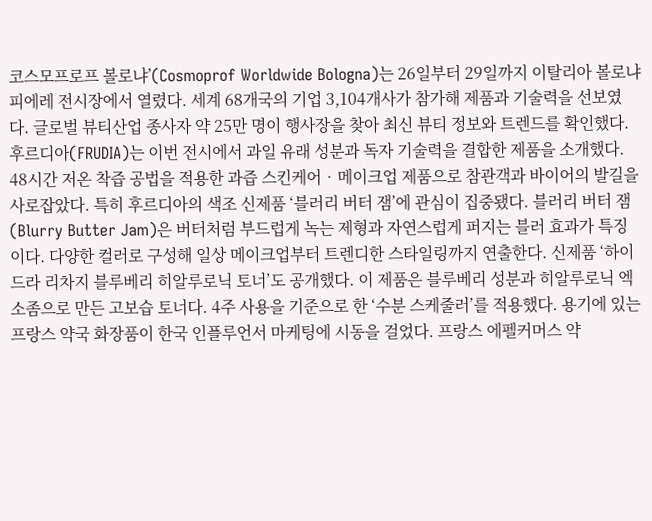코스모프로프 볼로냐’(Cosmoprof Worldwide Bologna)는 26일부터 29일까지 이탈리아 볼로냐 피에레 전시장에서 열렸다. 세계 68개국의 기업 3,104개사가 참가해 제품과 기술력을 선보였다. 글로벌 뷰티산업 종사자 약 25만 명이 행사장을 찾아 최신 뷰티 정보와 트렌드를 확인했다. 후르디아(FRUDIA)는 이번 전시에서 과일 유래 성분과 독자 기술력을 결합한 제품을 소개했다. 48시간 저온 착즙 공법을 적용한 과즙 스킨케어‧메이크업 제품으로 참관객과 바이어의 발길을 사로잡았다. 특히 후르디아의 색조 신제품 ‘블러리 버터 잼’에 관심이 집중됐다. 블러리 버터 잼(Blurry Butter Jam)은 버터처럼 부드럽게 녹는 제형과 자연스럽게 퍼지는 블러 효과가 특징이다. 다양한 컬러로 구성해 일상 메이크업부터 트렌디한 스타일링까지 연출한다. 신제품 ‘하이드라 리차지 블루베리 히알루로닉 토너’도 공개했다. 이 제품은 블루베리 성분과 히알루로닉 엑소좀으로 만든 고보습 토너다. 4주 사용을 기준으로 한 ‘수분 스케줄러’를 적용했다. 용기에 있는
프랑스 약국 화장품이 한국 인플루언서 마케팅에 시동을 걸었다. 프랑스 에펠커머스 약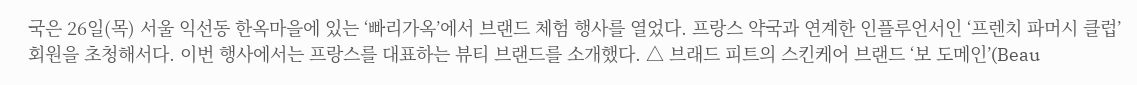국은 26일(목) 서울 익선동 한옥마을에 있는 ‘빠리가옥’에서 브랜드 체험 행사를 열었다. 프랑스 약국과 연계한 인플루언서인 ‘프렌치 파머시 클럽’ 회원을 초청해서다. 이번 행사에서는 프랑스를 대표하는 뷰티 브랜드를 소개했다. △ 브래드 피트의 스킨케어 브랜드 ‘보 도메인’(Beau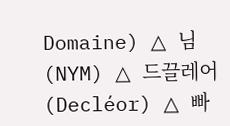Domaine) △ 님(NYM) △ 드끌레어(Decléor) △ 빠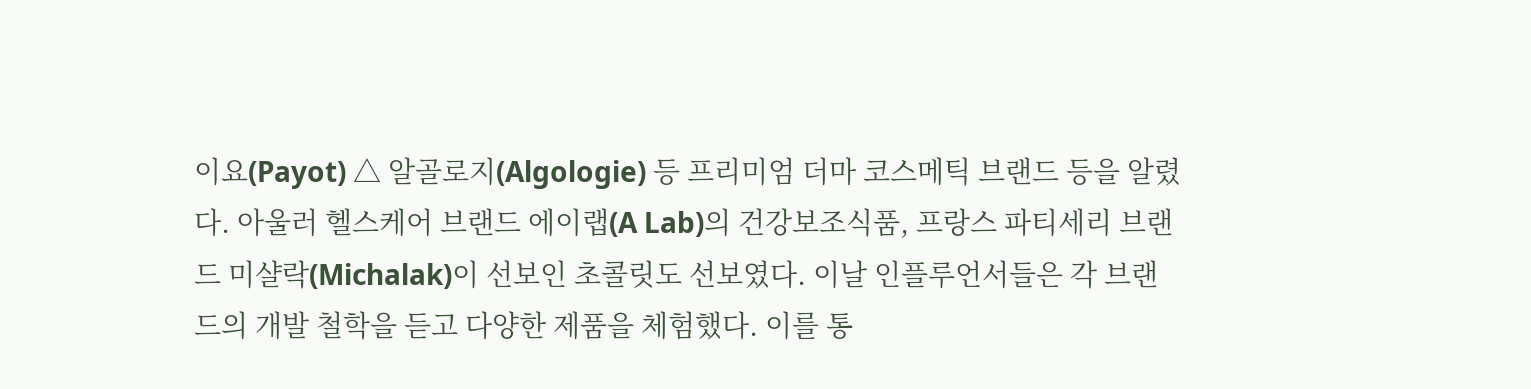이요(Payot) △ 알골로지(Algologie) 등 프리미엄 더마 코스메틱 브랜드 등을 알렸다. 아울러 헬스케어 브랜드 에이랩(A Lab)의 건강보조식품, 프랑스 파티세리 브랜드 미샬락(Michalak)이 선보인 초콜릿도 선보였다. 이날 인플루언서들은 각 브랜드의 개발 철학을 듣고 다양한 제품을 체험했다. 이를 통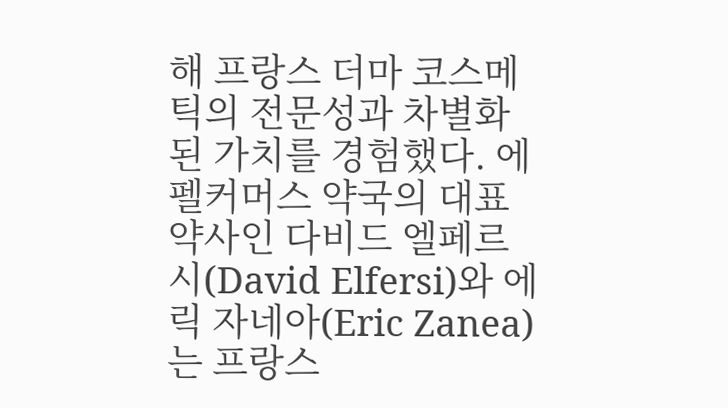해 프랑스 더마 코스메틱의 전문성과 차별화된 가치를 경험했다. 에펠커머스 약국의 대표 약사인 다비드 엘페르시(David Elfersi)와 에릭 자네아(Eric Zanea)는 프랑스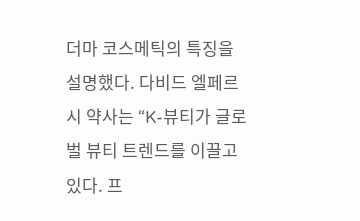더마 코스메틱의 특징을 설명했다. 다비드 엘페르시 약사는 “K-뷰티가 글로벌 뷰티 트렌드를 이끌고 있다. 프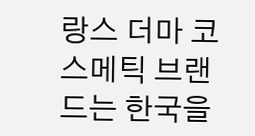랑스 더마 코스메틱 브랜드는 한국을